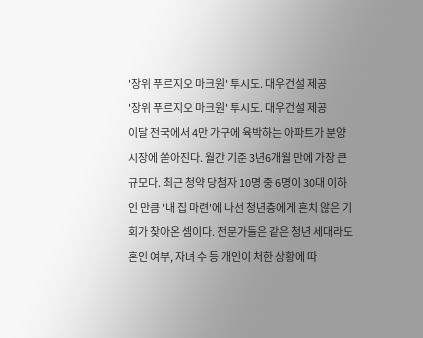'장위 푸르지오 마크원' 투시도. 대우건설 제공
'장위 푸르지오 마크원' 투시도. 대우건설 제공
이달 전국에서 4만 가구에 육박하는 아파트가 분양시장에 쏟아진다. 월간 기준 3년6개월 만에 가장 큰 규모다. 최근 청약 당첨자 10명 중 6명이 30대 이하인 만큼 '내 집 마련'에 나선 청년층에게 흔치 않은 기회가 찾아온 셈이다. 전문가들은 같은 청년 세대라도 혼인 여부, 자녀 수 등 개인이 처한 상황에 따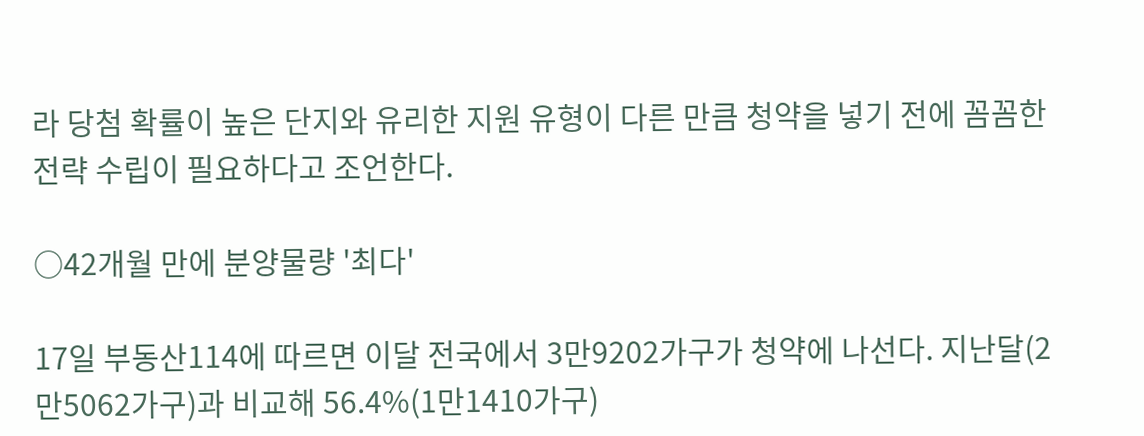라 당첨 확률이 높은 단지와 유리한 지원 유형이 다른 만큼 청약을 넣기 전에 꼼꼼한 전략 수립이 필요하다고 조언한다.

○42개월 만에 분양물량 '최다'

17일 부동산114에 따르면 이달 전국에서 3만9202가구가 청약에 나선다. 지난달(2만5062가구)과 비교해 56.4%(1만1410가구)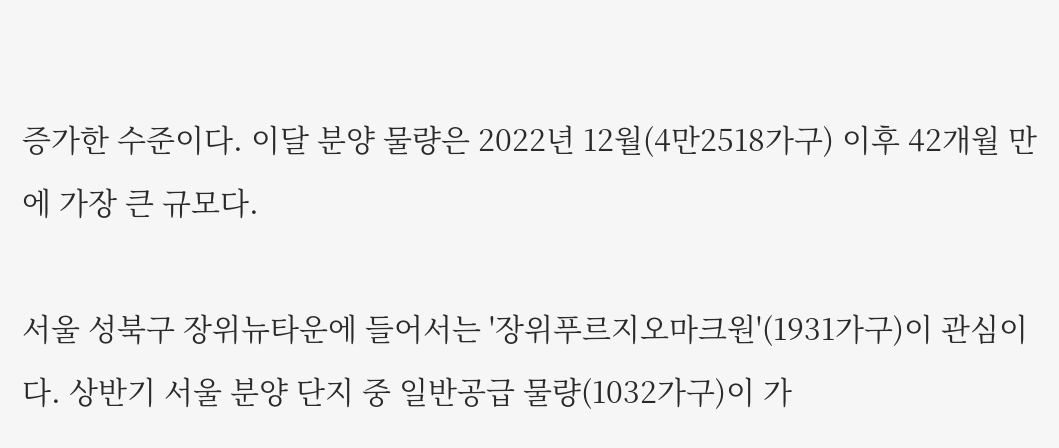증가한 수준이다. 이달 분양 물량은 2022년 12월(4만2518가구) 이후 42개월 만에 가장 큰 규모다.

서울 성북구 장위뉴타운에 들어서는 '장위푸르지오마크원'(1931가구)이 관심이다. 상반기 서울 분양 단지 중 일반공급 물량(1032가구)이 가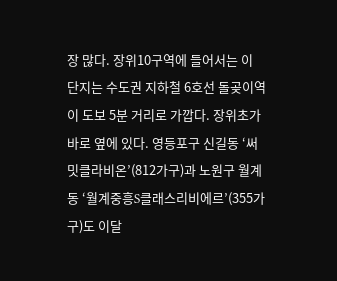장 많다. 장위10구역에 들어서는 이 단지는 수도권 지하철 6호선 돌곶이역이 도보 5분 거리로 가깝다. 장위초가 바로 옆에 있다. 영등포구 신길동 ‘써밋클라비온’(812가구)과 노원구 월계동 ‘월계중흥S클래스리비에르’(355가구)도 이달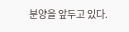분양을 앞두고 있다.